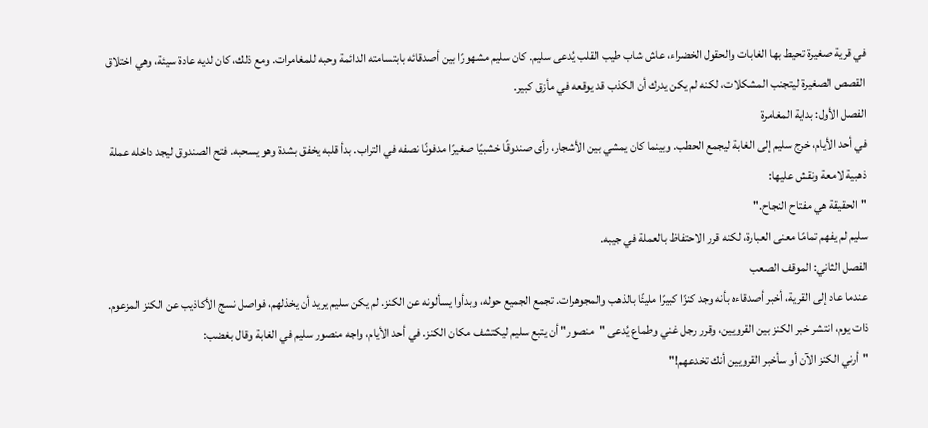في قرية صغيرة تحيط بها الغابات والحقول الخضراء، عاش شاب طيب القلب يُدعى سليم. كان سليم مشهورًا بين أصدقائه بابتسامته الدائمة وحبه للمغامرات. ومع ذلك، كان لديه عادة سيئة، وهي اختلاق القصص الصغيرة ليتجنب المشكلات، لكنه لم يكن يدرك أن الكذب قد يوقعه في مأزق كبير.
الفصل الأول: بداية المغامرة
في أحد الأيام، خرج سليم إلى الغابة ليجمع الحطب. وبينما كان يمشي بين الأشجار، رأى صندوقًا خشبيًا صغيرًا مدفونًا نصفه في التراب. بدأ قلبه يخفق بشدة وهو يسحبه. فتح الصندوق ليجد داخله عملة ذهبية لامعة ونقش عليها:
"الحقيقة هي مفتاح النجاح."
سليم لم يفهم تمامًا معنى العبارة، لكنه قرر الاحتفاظ بالعملة في جيبه.
الفصل الثاني: الموقف الصعب
عندما عاد إلى القرية، أخبر أصدقاءه بأنه وجد كنزًا كبيرًا مليئًا بالذهب والمجوهرات. تجمع الجميع حوله، وبدأوا يسألونه عن الكنز. لم يكن سليم يريد أن يخذلهم، فواصل نسج الأكاذيب عن الكنز المزعوم.
ذات يوم، انتشر خبر الكنز بين القرويين، وقرر رجل غني وطماع يُدعى "منصور" أن يتبع سليم ليكتشف مكان الكنز. في أحد الأيام، واجه منصور سليم في الغابة وقال بغضب:
"أرني الكنز الآن أو سأخبر القرويين أنك تخدعهم!"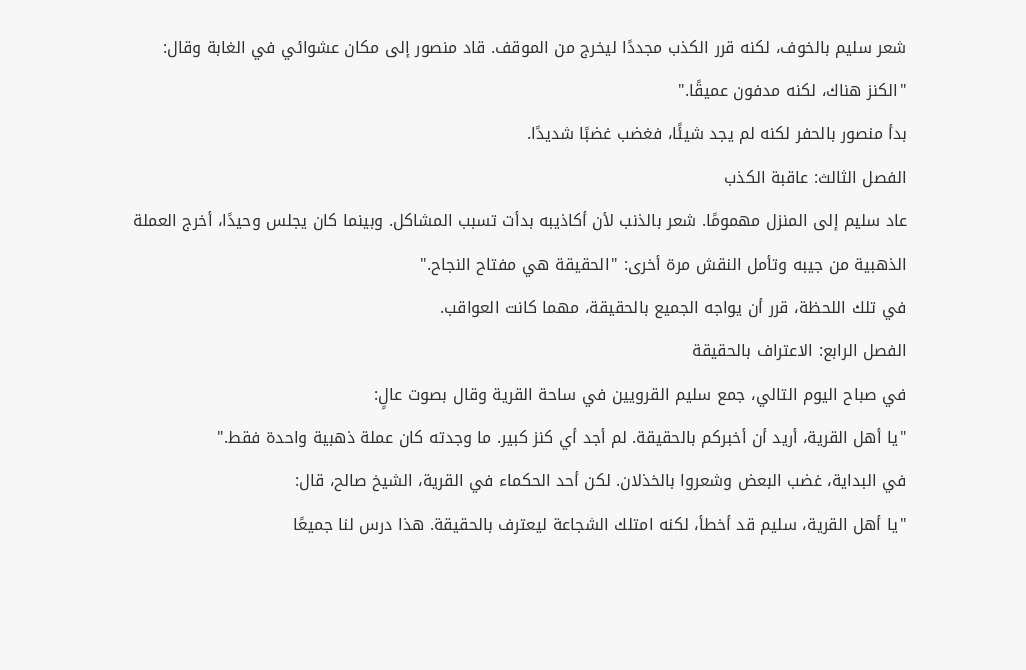شعر سليم بالخوف، لكنه قرر الكذب مجددًا ليخرج من الموقف. قاد منصور إلى مكان عشوائي في الغابة وقال:
"الكنز هناك، لكنه مدفون عميقًا."
بدأ منصور بالحفر لكنه لم يجد شيئًا، فغضب غضبًا شديدًا.
الفصل الثالث: عاقبة الكذب
عاد سليم إلى المنزل مهمومًا. شعر بالذنب لأن أكاذيبه بدأت تسبب المشاكل. وبينما كان يجلس وحيدًا، أخرج العملة الذهبية من جيبه وتأمل النقش مرة أخرى: "الحقيقة هي مفتاح النجاح."
في تلك اللحظة، قرر أن يواجه الجميع بالحقيقة، مهما كانت العواقب.
الفصل الرابع: الاعتراف بالحقيقة
في صباح اليوم التالي، جمع سليم القرويين في ساحة القرية وقال بصوت عالٍ:
"يا أهل القرية، أريد أن أخبركم بالحقيقة. لم أجد أي كنز كبير. ما وجدته كان عملة ذهبية واحدة فقط."
في البداية، غضب البعض وشعروا بالخذلان. لكن أحد الحكماء في القرية، الشيخ صالح، قال:
"يا أهل القرية، سليم قد أخطأ، لكنه امتلك الشجاعة ليعترف بالحقيقة. هذا درس لنا جميعًا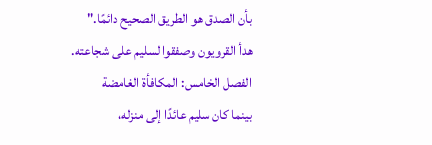بأن الصدق هو الطريق الصحيح دائمًا."
هدأ القرويون وصفقوا لسليم على شجاعته.
الفصل الخامس: المكافأة الغامضة
بينما كان سليم عائدًا إلى منزله،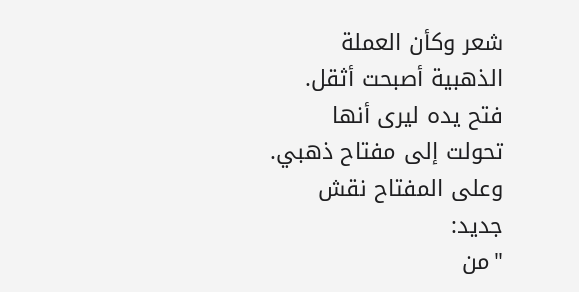شعر وكأن العملة الذهبية أصبحت أثقل. فتح يده ليرى أنها تحولت إلى مفتاح ذهبي. وعلى المفتاح نقش جديد:
"من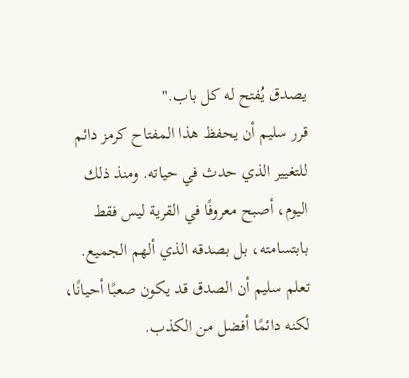يصدق يُفتح له كل باب."
قرر سليم أن يحفظ هذا المفتاح كرمز دائم للتغيير الذي حدث في حياته. ومنذ ذلك اليوم، أصبح معروفًا في القرية ليس فقط بابتسامته، بل بصدقه الذي ألهم الجميع.
تعلم سليم أن الصدق قد يكون صعبًا أحيانًا، لكنه دائمًا أفضل من الكذب.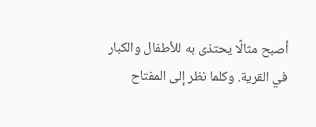أصبح مثالًا يحتذى به للأطفال والكبار في القرية. وكلما نظر إلى المفتاح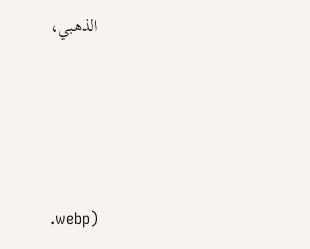الذهبي،






.webp)